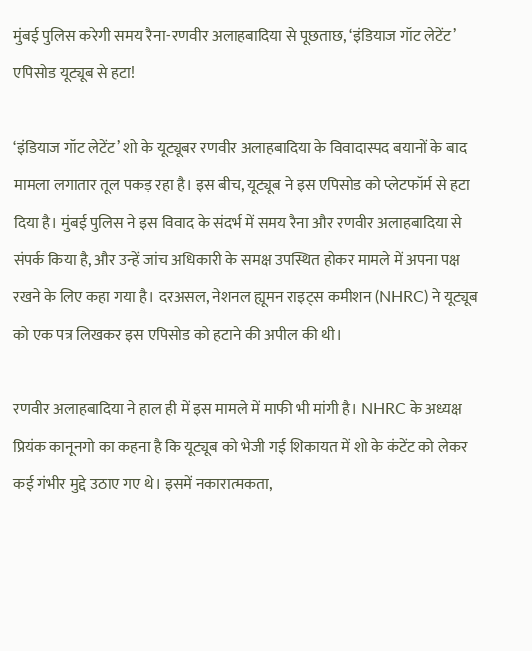मुंबई पुलिस करेगी समय रैना-रणवीर अलाहबादिया से पूछताछ, ‘इंडियाज गॉट लेटेंट’ एपिसोड यूट्यूब से हटा!

‘इंडियाज गॉट लेटेंट’ शो के यूट्यूबर रणवीर अलाहबादिया के विवादास्पद बयानों के बाद मामला लगातार तूल पकड़ रहा है। इस बीच, यूट्यूब ने इस एपिसोड को प्लेटफॉर्म से हटा दिया है। मुंबई पुलिस ने इस विवाद के संदर्भ में समय रैना और रणवीर अलाहबादिया से संपर्क किया है, और उन्हें जांच अधिकारी के समक्ष उपस्थित होकर मामले में अपना पक्ष रखने के लिए कहा गया है। दरअसल, नेशनल ह्यूमन राइट्स कमीशन (NHRC) ने यूट्यूब को एक पत्र लिखकर इस एपिसोड को हटाने की अपील की थी।

रणवीर अलाहबादिया ने हाल ही में इस मामले में माफी भी मांगी है। NHRC के अध्यक्ष प्रियंक कानूनगो का कहना है कि यूट्यूब को भेजी गई शिकायत में शो के कंटेंट को लेकर कई गंभीर मुद्दे उठाए गए थे। इसमें नकारात्मकता,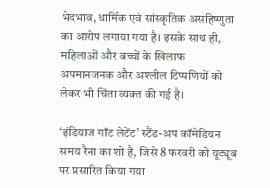भेदभाव, धार्मिक एवं सांस्कृतिक असहिष्णुता का आरोप लगाया गया है। इसके साथ ही, महिलाओं और बच्चों के खिलाफ अपमानजनक और अश्लील टिप्पणियों को लेकर भी चिंता व्यक्त की गई है।

‘इंडियाज गॉट लेटेंट’ स्टैंड-अप कॉमेडियन समय रैना का शो है, जिसे 8 फरवरी को यूट्यूब पर प्रसारित किया गया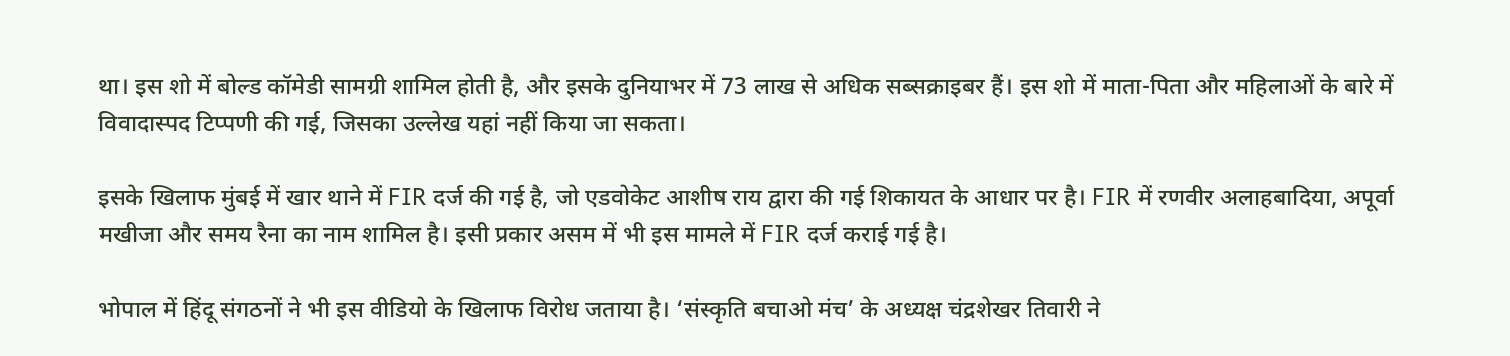था। इस शो में बोल्ड कॉमेडी सामग्री शामिल होती है, और इसके दुनियाभर में 73 लाख से अधिक सब्सक्राइबर हैं। इस शो में माता-पिता और महिलाओं के बारे में विवादास्पद टिप्पणी की गई, जिसका उल्लेख यहां नहीं किया जा सकता।

इसके खिलाफ मुंबई में खार थाने में FIR दर्ज की गई है, जो एडवोकेट आशीष राय द्वारा की गई शिकायत के आधार पर है। FIR में रणवीर अलाहबादिया, अपूर्वा मखीजा और समय रैना का नाम शामिल है। इसी प्रकार असम में भी इस मामले में FIR दर्ज कराई गई है।

भोपाल में हिंदू संगठनों ने भी इस वीडियो के खिलाफ विरोध जताया है। ‘संस्कृति बचाओ मंच’ के अध्यक्ष चंद्रशेखर तिवारी ने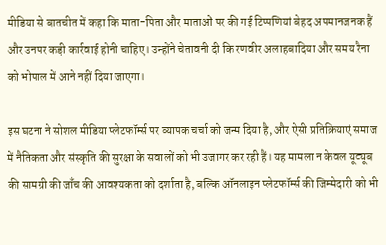मीडिया से बातचीत में कहा कि माता-पिता और माताओं पर की गई टिप्पणियां बेहद अपमानजनक हैं और उनपर कड़ी कार्रवाई होनी चाहिए। उन्होंने चेतावनी दी कि रणवीर अलाहबादिया और समय रैना को भोपाल में आने नहीं दिया जाएगा।

इस घटना ने सोशल मीडिया प्लेटफॉर्म्स पर व्यापक चर्चा को जन्म दिया है, और ऐसी प्रतिक्रियाएं समाज में नैतिकता और संस्कृति की सुरक्षा के सवालों को भी उजागर कर रही हैं। यह मामला न केवल यूट्यूब की सामग्री की जाँच की आवश्यकता को दर्शाता है, बल्कि ऑनलाइन प्लेटफॉर्म्स की जिम्मेदारी को भी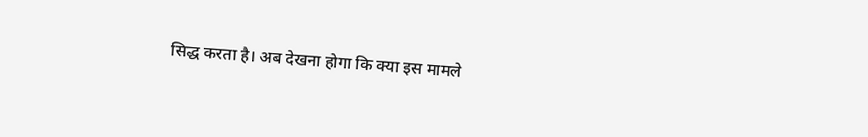सिद्ध करता है। अब देखना होगा कि क्या इस मामले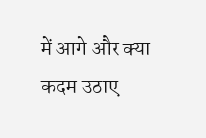में आगे और क्या कदम उठाए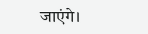जाएंगे।